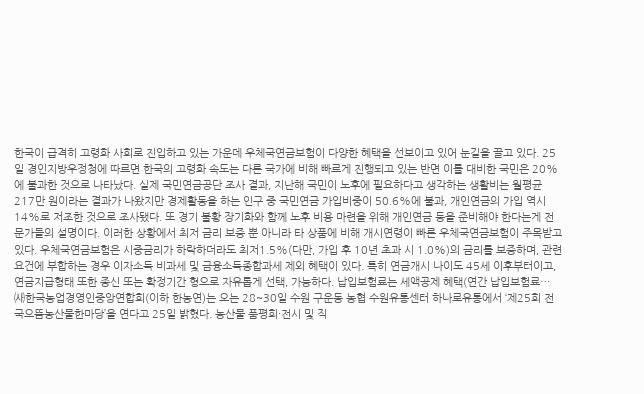한국이 급격히 고령화 사회로 진입하고 있는 가운데 우체국연금보험이 다양한 혜택을 선보이고 있어 눈길을 끌고 있다. 25일 경인지방우정청에 따르면 한국의 고령화 속도는 다른 국가에 비해 빠르게 진행되고 있는 반면 이를 대비한 국민은 20%에 불과한 것으로 나타났다. 실제 국민연금공단 조사 결과, 지난해 국민이 노후에 필요하다고 생각하는 생활비는 월평균 217만 원이라는 결과가 나왔지만 경제활동을 하는 인구 중 국민연금 가입비중이 50.6%에 불과, 개인연금의 가입 역시 14%로 저조한 것으로 조사됐다. 또 경기 불황 장기화와 함께 노후 비용 마련을 위해 개인연금 등을 준비해야 한다는게 전문가들의 설명이다. 이러한 상황에서 최저 금리 보증 뿐 아니라 타 상품에 비해 개시연령이 빠른 우체국연금보험이 주목받고 있다. 우체국연금보험은 시중금리가 하락하더라도 최저1.5%(다만, 가입 후 10년 초과 시 1.0%)의 금리를 보증하며, 관련 요건에 부합하는 경우 이자소득 비과세 및 금융소득종합과세 제외 혜택이 있다. 특히 연금개시 나이도 45세 이후부터이고, 연금지급형태 또한 종신 또는 확정기간 형으로 자유롭게 선택, 가능하다. 납입보험료는 세액공제 혜택(연간 납입보험료…
㈔한국농업경영인중앙연합회(이하 한농연)는 오는 28~30일 수원 구운동 농협 수원유통센터 하나로유통에서 ‘제25회 전국으뜸농산물한마당’을 연다고 25일 밝혔다. 농산물 품평회·전시 및 직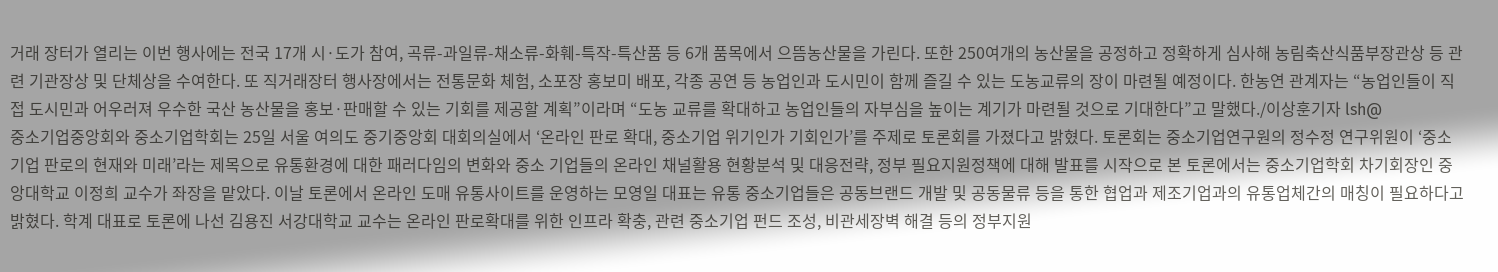거래 장터가 열리는 이번 행사에는 전국 17개 시·도가 참여, 곡류-과일류-채소류-화훼-특작-특산품 등 6개 품목에서 으뜸농산물을 가린다. 또한 250여개의 농산물을 공정하고 정확하게 심사해 농림축산식품부장관상 등 관련 기관장상 및 단체상을 수여한다. 또 직거래장터 행사장에서는 전통문화 체험, 소포장 홍보미 배포, 각종 공연 등 농업인과 도시민이 함께 즐길 수 있는 도농교류의 장이 마련될 예정이다. 한농연 관계자는 “농업인들이 직접 도시민과 어우러져 우수한 국산 농산물을 홍보·판매할 수 있는 기회를 제공할 계획”이라며 “도농 교류를 확대하고 농업인들의 자부심을 높이는 계기가 마련될 것으로 기대한다”고 말했다./이상훈기자 lsh@
중소기업중앙회와 중소기업학회는 25일 서울 여의도 중기중앙회 대회의실에서 ‘온라인 판로 확대, 중소기업 위기인가 기회인가’를 주제로 토론회를 가졌다고 밝혔다. 토론회는 중소기업연구원의 정수정 연구위원이 ‘중소기업 판로의 현재와 미래’라는 제목으로 유통환경에 대한 패러다임의 변화와 중소 기업들의 온라인 채널활용 현황분석 및 대응전략, 정부 필요지원정책에 대해 발표를 시작으로 본 토론에서는 중소기업학회 차기회장인 중앙대학교 이정희 교수가 좌장을 맡았다. 이날 토론에서 온라인 도매 유통사이트를 운영하는 모영일 대표는 유통 중소기업들은 공동브랜드 개발 및 공동물류 등을 통한 협업과 제조기업과의 유통업체간의 매칭이 필요하다고 밝혔다. 학계 대표로 토론에 나선 김용진 서강대학교 교수는 온라인 판로확대를 위한 인프라 확충, 관련 중소기업 펀드 조성, 비관세장벽 해결 등의 정부지원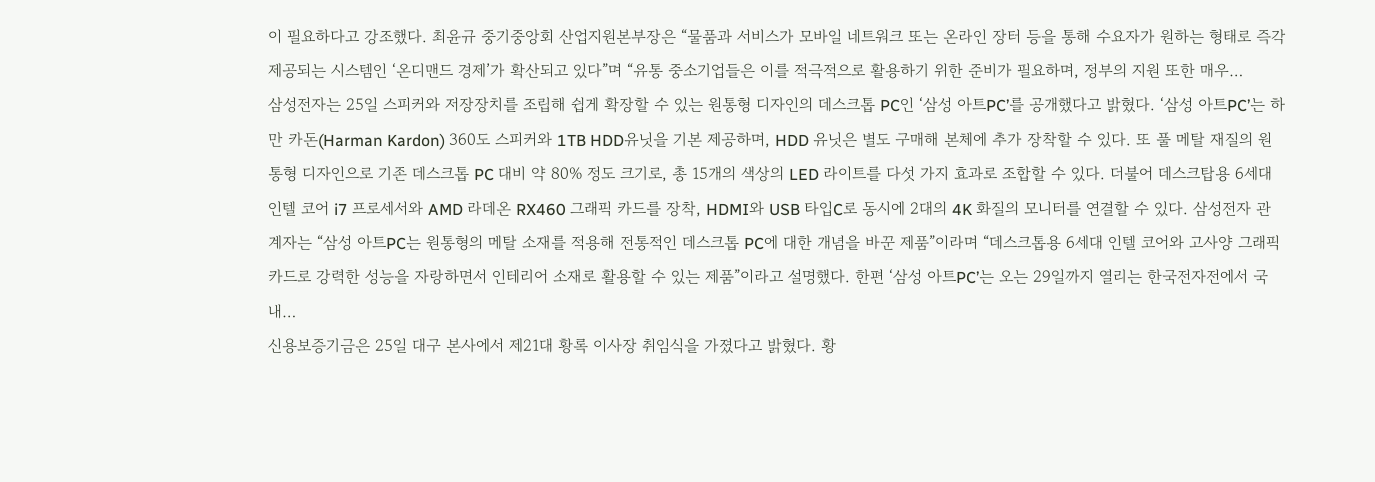이 필요하다고 강조했다. 최윤규 중기중앙회 산업지원본부장은 “물품과 서비스가 모바일 네트워크 또는 온라인 장터 등을 통해 수요자가 원하는 형태로 즉각 제공되는 시스템인 ‘온디맨드 경제’가 확산되고 있다”며 “유통 중소기업들은 이를 적극적으로 활용하기 위한 준비가 필요하며, 정부의 지원 또한 매우…
삼성전자는 25일 스피커와 저장장치를 조립해 쉽게 확장할 수 있는 원통형 디자인의 데스크톱 PC인 ‘삼성 아트PC’를 공개했다고 밝혔다. ‘삼성 아트PC’는 하만 카돈(Harman Kardon) 360도 스피커와 1TB HDD유닛을 기본 제공하며, HDD 유닛은 별도 구매해 본체에 추가 장착할 수 있다. 또 풀 메탈 재질의 원통형 디자인으로 기존 데스크톱 PC 대비 약 80% 정도 크기로, 총 15개의 색상의 LED 라이트를 다섯 가지 효과로 조합할 수 있다. 더불어 데스크탑용 6세대 인텔 코어 i7 프로세서와 AMD 라데온 RX460 그래픽 카드를 장착, HDMI와 USB 타입C로 동시에 2대의 4K 화질의 모니터를 연결할 수 있다. 삼성전자 관계자는 “삼성 아트PC는 원통형의 메탈 소재를 적용해 전통적인 데스크톱 PC에 대한 개념을 바꾼 제품”이라며 “데스크톱용 6세대 인텔 코어와 고사양 그래픽 카드로 강력한 성능을 자랑하면서 인테리어 소재로 활용할 수 있는 제품”이라고 설명했다. 한편 ‘삼성 아트PC’는 오는 29일까지 열리는 한국전자전에서 국내…
신용보증기금은 25일 대구 본사에서 제21대 황록 이사장 취임식을 가졌다고 밝혔다. 황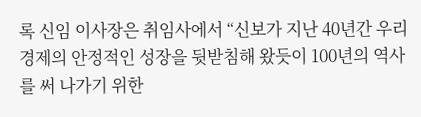록 신임 이사장은 취임사에서 “신보가 지난 40년간 우리 경제의 안정적인 성장을 뒷받침해 왔듯이 100년의 역사를 써 나가기 위한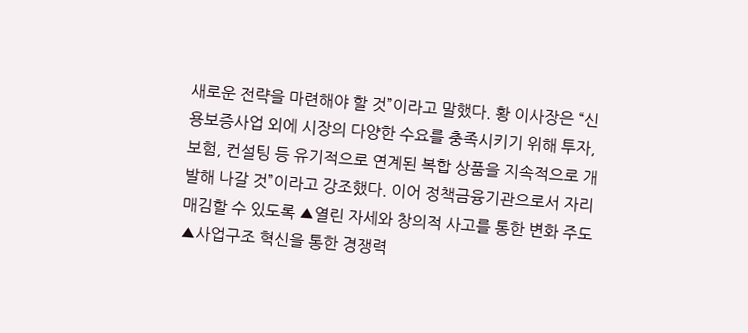새로운 전략을 마련해야 할 것”이라고 말했다. 황 이사장은 “신용보증사업 외에 시장의 다양한 수요를 충족시키기 위해 투자, 보험, 컨설팅 등 유기적으로 연계된 복합 상품을 지속적으로 개발해 나갈 것”이라고 강조했다. 이어 정책금융기관으로서 자리매김할 수 있도록 ▲열린 자세와 창의적 사고를 통한 변화 주도 ▲사업구조 혁신을 통한 경쟁력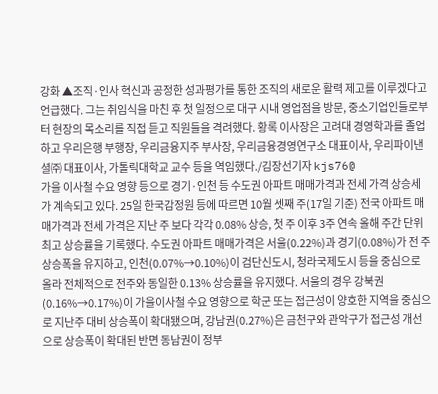강화 ▲조직·인사 혁신과 공정한 성과평가를 통한 조직의 새로운 활력 제고를 이루겠다고 언급했다. 그는 취임식을 마친 후 첫 일정으로 대구 시내 영업점을 방문, 중소기업인들로부터 현장의 목소리를 직접 듣고 직원들을 격려했다. 황록 이사장은 고려대 경영학과를 졸업하고 우리은행 부행장, 우리금융지주 부사장, 우리금융경영연구소 대표이사, 우리파이낸셜㈜ 대표이사, 가톨릭대학교 교수 등을 역임했다./김장선기자 kjs76@
가을 이사철 수요 영향 등으로 경기·인천 등 수도권 아파트 매매가격과 전세 가격 상승세가 계속되고 있다. 25일 한국감정원 등에 따르면 10월 셋째 주(17일 기준) 전국 아파트 매매가격과 전세 가격은 지난 주 보다 각각 0.08% 상승, 첫 주 이후 3주 연속 올해 주간 단위 최고 상승률을 기록했다. 수도권 아파트 매매가격은 서울(0.22%)과 경기(0.08%)가 전 주 상승폭을 유지하고, 인천(0.07%→0.10%)이 검단신도시, 청라국제도시 등을 중심으로 올라 전체적으로 전주와 동일한 0.13% 상승률을 유지했다. 서울의 경우 강북권(0.16%→0.17%)이 가을이사철 수요 영향으로 학군 또는 접근성이 양호한 지역을 중심으로 지난주 대비 상승폭이 확대됐으며, 강남권(0.27%)은 금천구와 관악구가 접근성 개선으로 상승폭이 확대된 반면 동남권이 정부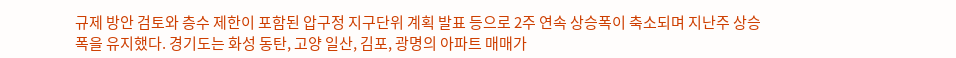규제 방안 검토와 층수 제한이 포함된 압구정 지구단위 계획 발표 등으로 2주 연속 상승폭이 축소되며 지난주 상승폭을 유지했다. 경기도는 화성 동탄, 고양 일산, 김포, 광명의 아파트 매매가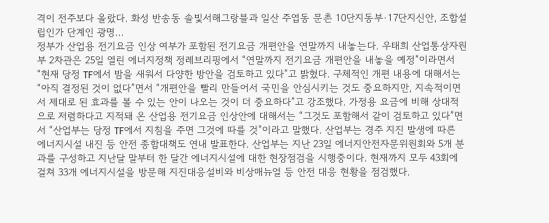격이 전주보다 올랐다. 화성 반송동 솔빛서해그랑블과 일산 주엽동 문촌 10단지동부·17단지신안, 조합설립인가 단계인 광명…
정부가 산업용 전기요금 인상 여부가 포함된 전기요금 개편안을 연말까지 내놓는다. 우태희 산업통상자원부 2차관은 25일 열린 에너지정책 정례브리핑에서 “연말까지 전기요금 개편안을 내놓을 예정”이라면서 “현재 당정 TF에서 밤을 새워서 다양한 방안을 검토하고 있다”고 밝혔다. 구체적인 개편 내용에 대해서는 “아직 결정된 것이 없다”면서 “개편안을 빨리 만들어서 국민을 안심시키는 것도 중요하지만, 지속적이면서 제대로 된 효과를 볼 수 있는 안이 나오는 것이 더 중요하다”고 강조했다. 가정용 요금에 비해 상대적으로 저렴하다고 지적돼 온 산업용 전기요금 인상안에 대해서는 “그것도 포함해서 같이 검토하고 있다”면서 “산업부는 당정 TF에서 지침을 주면 그것에 따를 것”이라고 말했다. 산업부는 경주 지진 발생에 따른 에너지시설 내진 등 안전 종합대책도 연내 발표한다. 산업부는 지난 23일 에너지안전자문위원회와 5개 분과를 구성하고 지난달 말부터 한 달간 에너지시설에 대한 현장점검을 시행중이다. 현재까지 모두 43회에 걸쳐 33개 에너지시설을 방문해 지진대응설비와 비상매뉴얼 등 안전 대응 현황을 점검했다.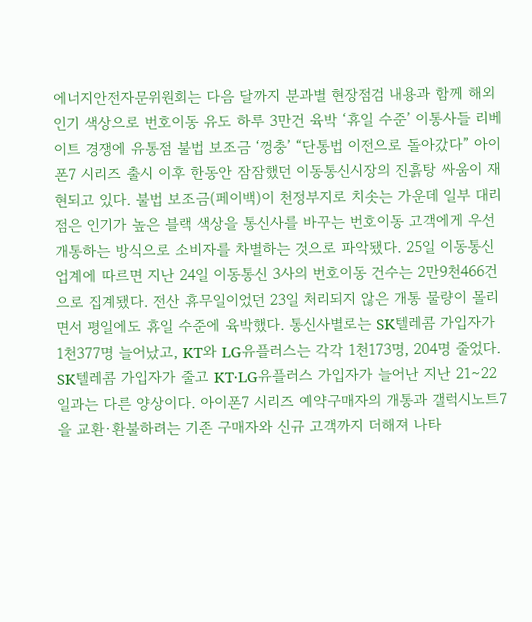에너지안전자문위원회는 다음 달까지 분과별 현장점검 내용과 함께 해외
인기 색상으로 번호이동 유도 하루 3만건 육박 ‘휴일 수준’ 이통사들 리베이트 경쟁에 유통점 불법 보조금 ‘껑충’ “단통법 이전으로 돌아갔다” 아이폰7 시리즈 출시 이후 한동안 잠잠했던 이동통신시장의 진흙탕 싸움이 재현되고 있다. 불법 보조금(페이백)이 천정부지로 치솟는 가운데 일부 대리점은 인기가 높은 블랙 색상을 통신사를 바꾸는 번호이동 고객에게 우선 개통하는 방식으로 소비자를 차별하는 것으로 파악됐다. 25일 이동통신업계에 따르면 지난 24일 이동통신 3사의 번호이동 건수는 2만9천466건으로 집계됐다. 전산 휴무일이었던 23일 처리되지 않은 개통 물량이 몰리면서 평일에도 휴일 수준에 육박했다. 통신사별로는 SK텔레콤 가입자가 1천377명 늘어났고, KT와 LG유플러스는 각각 1천173명, 204명 줄었다. SK텔레콤 가입자가 줄고 KT·LG유플러스 가입자가 늘어난 지난 21∼22일과는 다른 양상이다. 아이폰7 시리즈 예약구매자의 개통과 갤럭시노트7을 교환·환불하려는 기존 구매자와 신규 고객까지 더해져 나타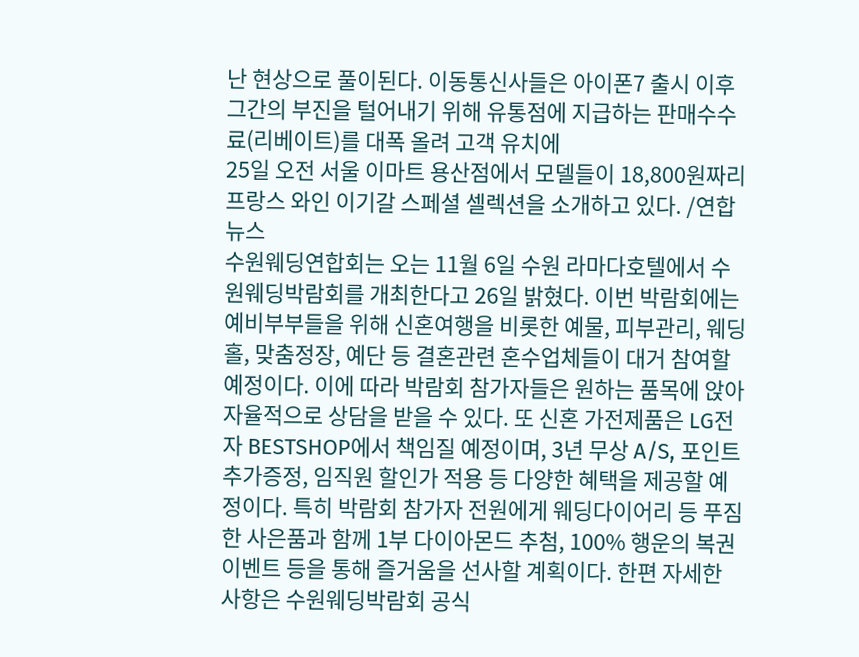난 현상으로 풀이된다. 이동통신사들은 아이폰7 출시 이후 그간의 부진을 털어내기 위해 유통점에 지급하는 판매수수료(리베이트)를 대폭 올려 고객 유치에
25일 오전 서울 이마트 용산점에서 모델들이 18,800원짜리 프랑스 와인 이기갈 스페셜 셀렉션을 소개하고 있다. /연합뉴스
수원웨딩연합회는 오는 11월 6일 수원 라마다호텔에서 수원웨딩박람회를 개최한다고 26일 밝혔다. 이번 박람회에는 예비부부들을 위해 신혼여행을 비롯한 예물, 피부관리, 웨딩홀, 맞춤정장, 예단 등 결혼관련 혼수업체들이 대거 참여할 예정이다. 이에 따라 박람회 참가자들은 원하는 품목에 앉아 자율적으로 상담을 받을 수 있다. 또 신혼 가전제품은 LG전자 BESTSHOP에서 책임질 예정이며, 3년 무상 A/S, 포인트 추가증정, 임직원 할인가 적용 등 다양한 혜택을 제공할 예정이다. 특히 박람회 참가자 전원에게 웨딩다이어리 등 푸짐한 사은품과 함께 1부 다이아몬드 추첨, 100% 행운의 복권 이벤트 등을 통해 즐거움을 선사할 계획이다. 한편 자세한 사항은 수원웨딩박람회 공식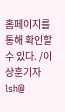홈페이지를 통해 확인할 수 있다. /이상훈기자 lsh@